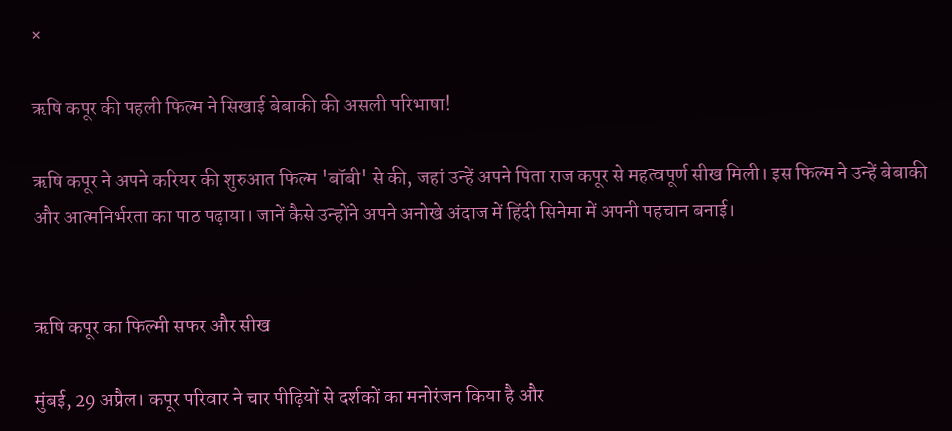×

ऋषि कपूर की पहली फिल्म ने सिखाई बेबाकी की असली परिभाषा!

ऋषि कपूर ने अपने करियर की शुरुआत फिल्म 'बॉबी' से की, जहां उन्हें अपने पिता राज कपूर से महत्वपूर्ण सीख मिली। इस फिल्म ने उन्हें बेबाकी और आत्मनिर्भरता का पाठ पढ़ाया। जानें कैसे उन्होंने अपने अनोखे अंदाज में हिंदी सिनेमा में अपनी पहचान बनाई।


ऋषि कपूर का फिल्मी सफर और सीख

मुंबई, 29 अप्रैल। कपूर परिवार ने चार पीढ़ियों से दर्शकों का मनोरंजन किया है और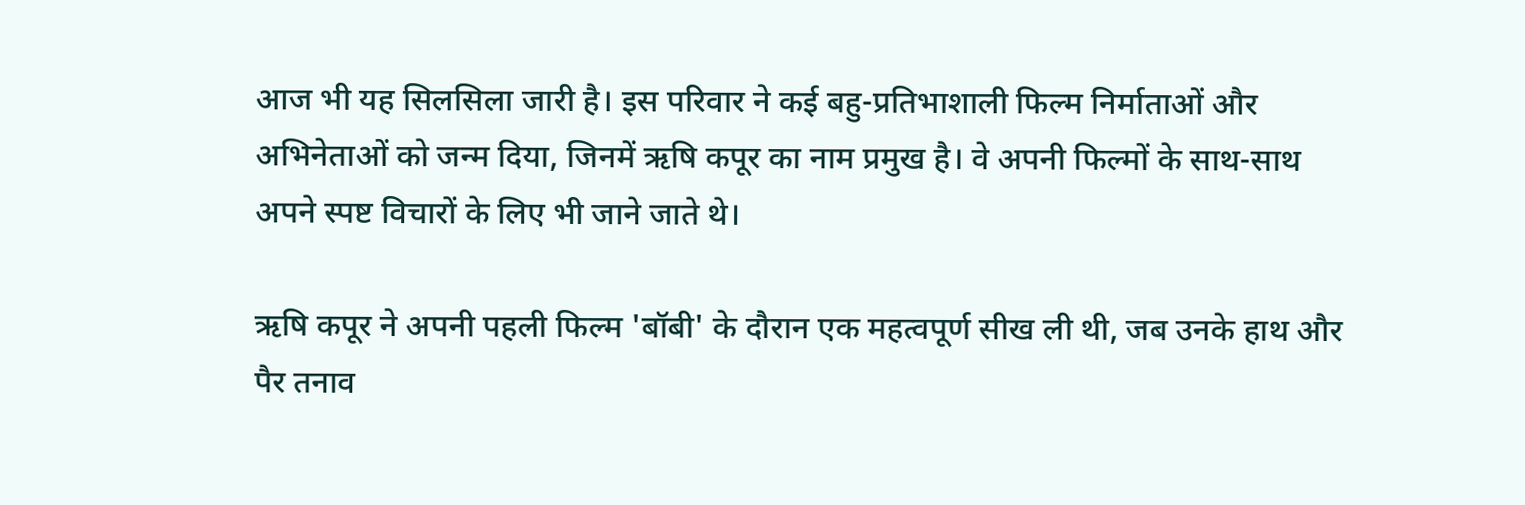आज भी यह सिलसिला जारी है। इस परिवार ने कई बहु-प्रतिभाशाली फिल्म निर्माताओं और अभिनेताओं को जन्म दिया, जिनमें ऋषि कपूर का नाम प्रमुख है। वे अपनी फिल्मों के साथ-साथ अपने स्पष्ट विचारों के लिए भी जाने जाते थे।

ऋषि कपूर ने अपनी पहली फिल्म 'बॉबी' के दौरान एक महत्वपूर्ण सीख ली थी, जब उनके हाथ और पैर तनाव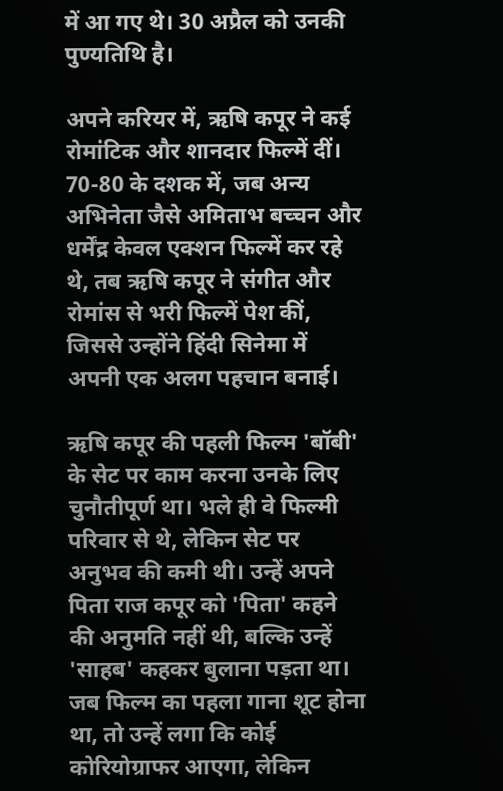में आ गए थे। 30 अप्रैल को उनकी पुण्यतिथि है।

अपने करियर में, ऋषि कपूर ने कई रोमांटिक और शानदार फिल्में दीं। 70-80 के दशक में, जब अन्य अभिनेता जैसे अमिताभ बच्चन और धर्मेंद्र केवल एक्शन फिल्में कर रहे थे, तब ऋषि कपूर ने संगीत और रोमांस से भरी फिल्में पेश कीं, जिससे उन्होंने हिंदी सिनेमा में अपनी एक अलग पहचान बनाई।

ऋषि कपूर की पहली फिल्म 'बॉबी' के सेट पर काम करना उनके लिए चुनौतीपूर्ण था। भले ही वे फिल्मी परिवार से थे, लेकिन सेट पर अनुभव की कमी थी। उन्हें अपने पिता राज कपूर को 'पिता' कहने की अनुमति नहीं थी, बल्कि उन्हें 'साहब' कहकर बुलाना पड़ता था। जब फिल्म का पहला गाना शूट होना था, तो उन्हें लगा कि कोई कोरियोग्राफर आएगा, लेकिन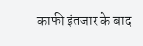काफी इंतजार के बाद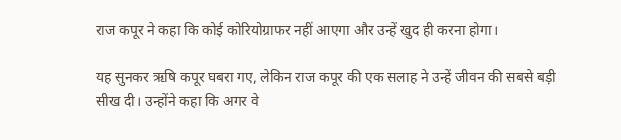राज कपूर ने कहा कि कोई कोरियोग्राफर नहीं आएगा और उन्हें खुद ही करना होगा।

यह सुनकर ऋषि कपूर घबरा गए, लेकिन राज कपूर की एक सलाह ने उन्हें जीवन की सबसे बड़ी सीख दी। उन्होंने कहा कि अगर वे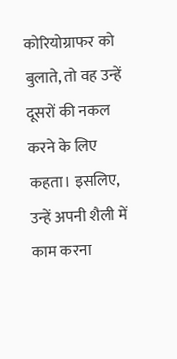कोरियोग्राफर को बुलाते, तो वह उन्हें दूसरों की नकल करने के लिए कहता। इसलिए, उन्हें अपनी शैली में काम करना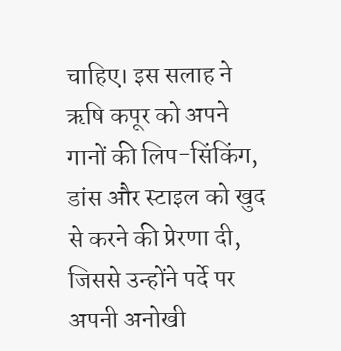चाहिए। इस सलाह ने ऋषि कपूर को अपने गानों की लिप-सिंकिंग, डांस और स्टाइल को खुद से करने की प्रेरणा दी, जिससे उन्होंने पर्दे पर अपनी अनोखी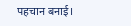पहचान बनाई।